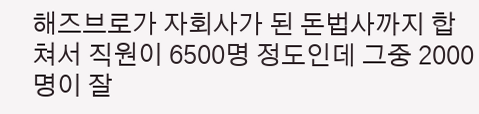해즈브로가 자회사가 된 돈법사까지 합쳐서 직원이 6500명 정도인데 그중 2000명이 잘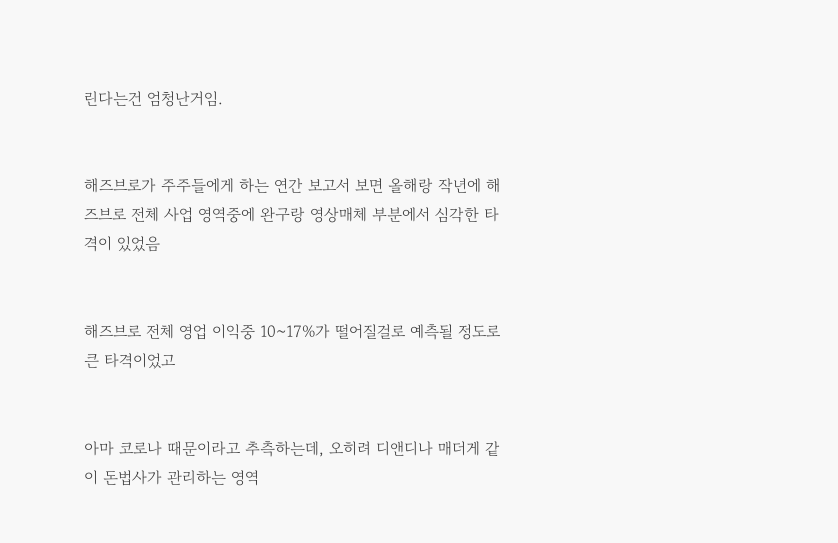린다는건 엄청난거임.


해즈브로가 주주들에게 하는 연간 보고서 보면 올해랑 작년에 해즈브로 전체 사업 영역중에 완구랑 영상매체 부분에서 심각한 타격이 있었음


해즈브로 전체 영업 이익중 10~17%가 떨어질걸로 예측될 정도로 큰 타격이었고


아마 코로나 때문이라고 추측하는데, 오히려 디앤디나 매더게 같이 돈법사가 관리하는 영역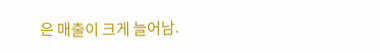은 매출이 크게 늘어남.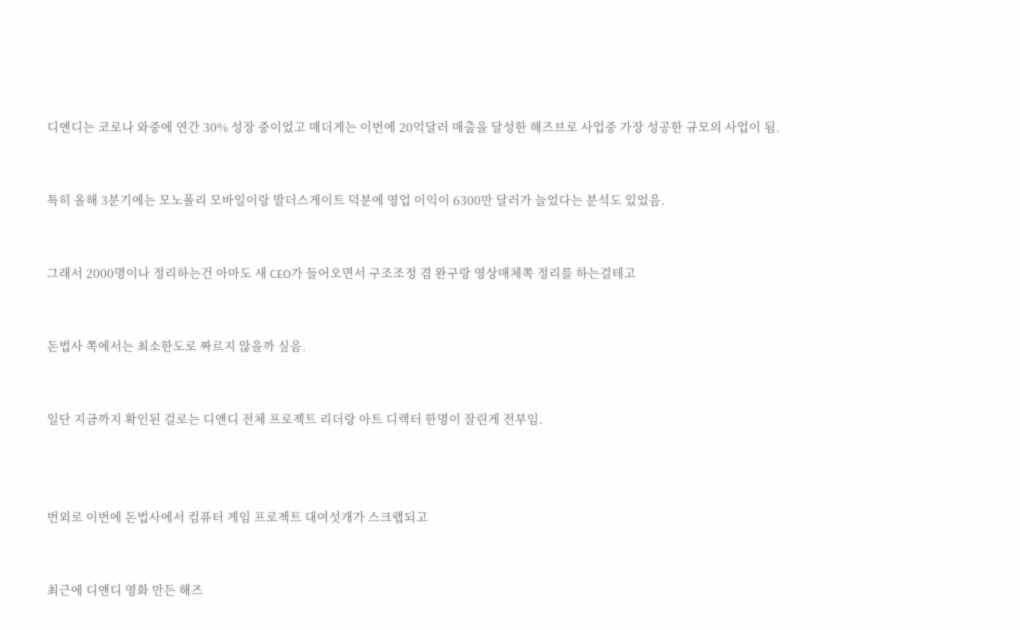디앤디는 코로나 와중에 연간 30% 성장 중이었고 매더게는 이번에 20억달러 매출을 달성한 해즈브로 사업중 가장 성공한 규모의 사업이 됨.


특히 올해 3분기에는 모노폴리 모바일이랑 발더스게이트 덕분에 영업 이익이 6300만 달러가 늘었다는 분석도 있었음.


그래서 2000명이나 정리하는건 아마도 새 CEO가 들어오면서 구조조정 겸 완구랑 영상매체쪽 정리를 하는걸테고


돈법사 쪽에서는 최소한도로 짜르지 않을까 싶음.


일단 지금까지 확인된 걸로는 디앤디 전체 프로젝트 리더랑 아트 디렉터 한명이 잘린게 전부임.



번외로 이번에 돈법사에서 컴퓨터 게임 프로젝트 대여섯개가 스크랩되고


최근에 디앤디 영화 만든 해즈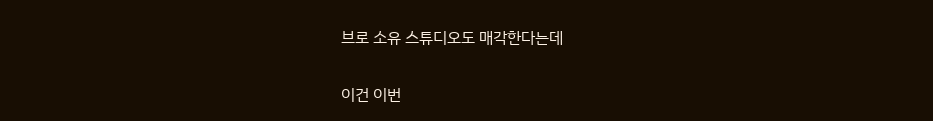브로 소유 스튜디오도 매각한다는데


이건 이번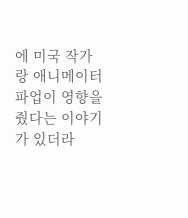에 미국 작가랑 애니메이터 파업이 영향을 줬다는 이야기가 있더라